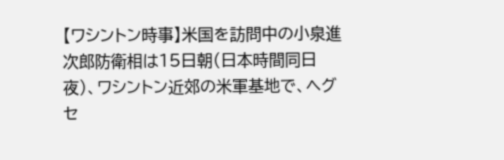【ワシントン時事】米国を訪問中の小泉進次郎防衛相は15日朝(日本時間同日夜)、ワシントン近郊の米軍基地で、ヘグセ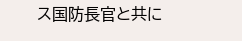ス国防長官と共に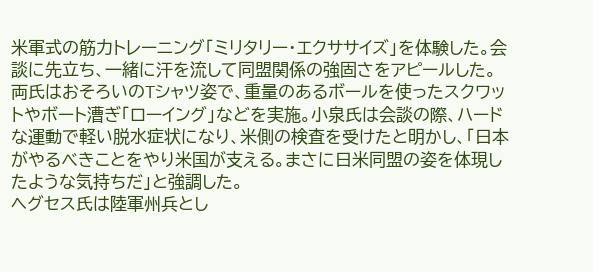米軍式の筋力トレーニング「ミリタリー・エクササイズ」を体験した。会談に先立ち、一緒に汗を流して同盟関係の強固さをアピールした。
両氏はおそろいのTシャツ姿で、重量のあるボールを使ったスクワットやボート漕ぎ「ローイング」などを実施。小泉氏は会談の際、ハードな運動で軽い脱水症状になり、米側の検査を受けたと明かし、「日本がやるべきことをやり米国が支える。まさに日米同盟の姿を体現したような気持ちだ」と強調した。
ヘグセス氏は陸軍州兵とし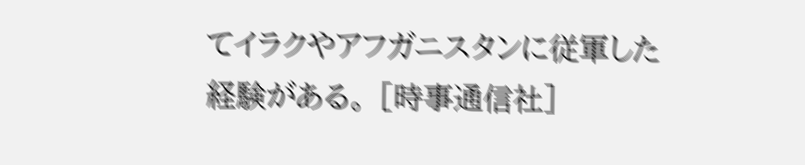てイラクやアフガニスタンに従軍した経験がある。 [時事通信社]